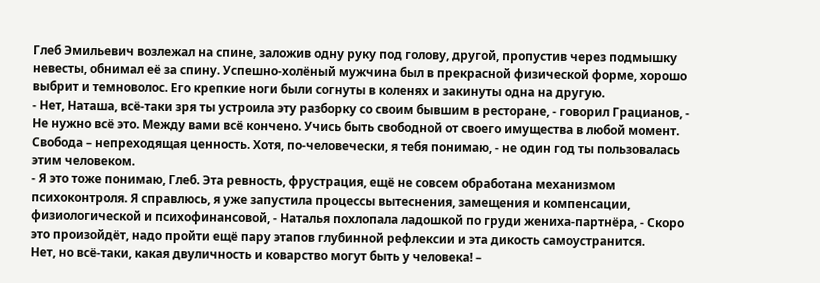Глеб Эмильевич возлежал на спине, заложив одну руку под голову, другой, пропустив через подмышку невесты, обнимал её за спину. Успешно-холёный мужчина был в прекрасной физической форме, хорошо выбрит и темноволос. Его крепкие ноги были согнуты в коленях и закинуты одна на другую.
- Нет, Наташа, всё-таки зря ты устроила эту разборку со своим бывшим в ресторане, - говорил Грацианов, - Не нужно всё это. Между вами всё кончено. Учись быть свободной от своего имущества в любой момент. Свобода – непреходящая ценность. Хотя, по-человечески, я тебя понимаю, - не один год ты пользовалась этим человеком.
- Я это тоже понимаю, Глеб. Эта ревность, фрустрация, ещё не совсем обработана механизмом психоконтроля. Я справлюсь, я уже запустила процессы вытеснения, замещения и компенсации, физиологической и психофинансовой, - Наталья похлопала ладошкой по груди жениха-партнёра, - Скоро это произойдёт, надо пройти ещё пару этапов глубинной рефлексии и эта дикость самоустранится.
Нет, но всё-таки, какая двуличность и коварство могут быть у человека! –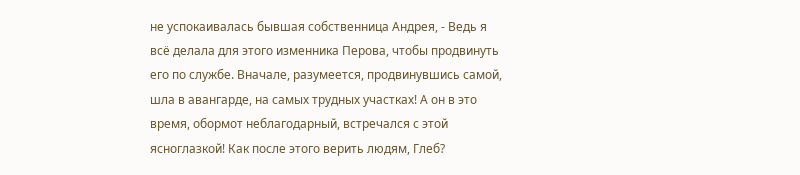не успокаивалась бывшая собственница Андрея, - Ведь я всё делала для этого изменника Перова, чтобы продвинуть его по службе. Вначале, разумеется, продвинувшись самой, шла в авангарде, на самых трудных участках! А он в это время, обормот неблагодарный, встречался с этой ясноглазкой! Как после этого верить людям, Глеб?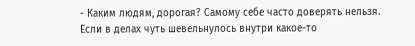- Каким людям, дорогая? Самому себе часто доверять нельзя. Если в делах чуть шевельнулось внутри какое-то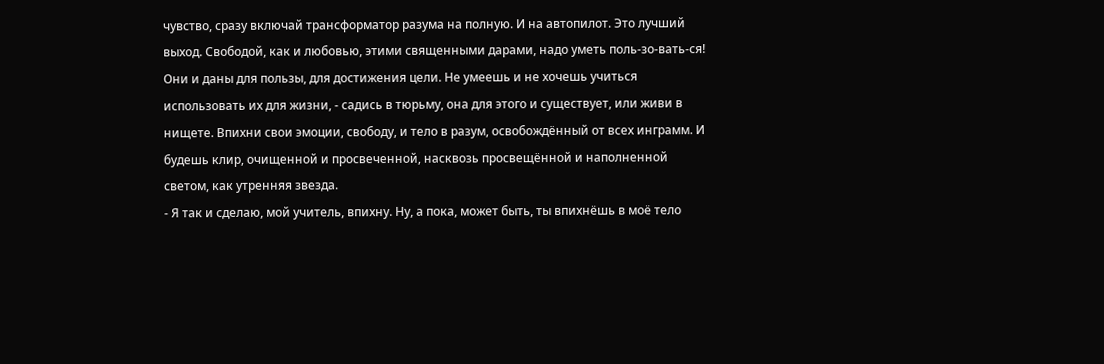чувство, сразу включай трансформатор разума на полную. И на автопилот. Это лучший выход. Свободой, как и любовью, этими священными дарами, надо уметь поль-зо-вать-ся! Они и даны для пользы, для достижения цели. Не умеешь и не хочешь учиться использовать их для жизни, - садись в тюрьму, она для этого и существует, или живи в нищете. Впихни свои эмоции, свободу, и тело в разум, освобождённый от всех инграмм. И будешь клир, очищенной и просвеченной, насквозь просвещённой и наполненной светом, как утренняя звезда.
- Я так и сделаю, мой учитель, впихну. Ну, а пока, может быть, ты впихнёшь в моё тело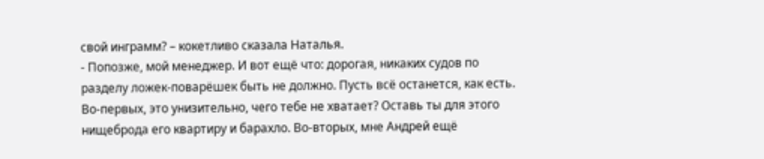свой инграмм? – кокетливо сказала Наталья.
- Попозже, мой менеджер. И вот ещё что: дорогая, никаких судов по разделу ложек-поварёшек быть не должно. Пусть всё останется, как есть. Во-первых, это унизительно, чего тебе не хватает? Оставь ты для этого нищеброда его квартиру и барахло. Во-вторых, мне Андрей ещё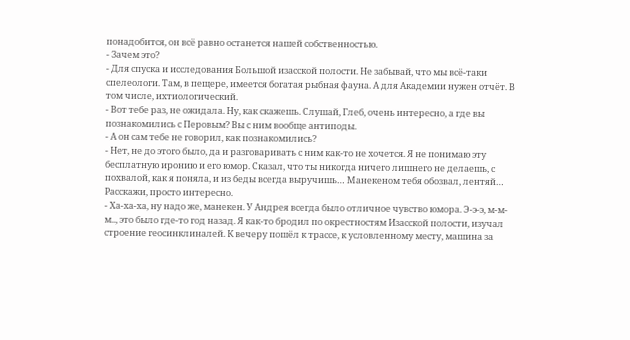понадобится, он всё равно останется нашей собственностью.
- Зачем это?
- Для спуска и исследования Большой изасской полости. Не забывай, что мы всё-таки спелеологи. Там, в пещере, имеется богатая рыбная фауна. А для Академии нужен отчёт. В том числе, ихтиологический.
- Вот тебе раз, не ожидала. Ну, как скажешь. Слушай, Глеб, очень интересно, а где вы познакомились с Перовым? Вы с ним вообще антиподы.
- А он сам тебе не говорил, как познакомились?
- Нет, не до этого было, да и разговаривать с ним как-то не хочется. Я не понимаю эту бесплатную иронию и его юмор. Сказал, что ты никогда ничего лишнего не делаешь, с похвалой, как я поняла, и из беды всегда выручишь… Манекеном тебя обозвал, лентяй… Расскажи, просто интересно.
- Ха-ха-ха, ну надо же, манекен. У Андрея всегда было отличное чувство юмора. Э-э-э, м-м-м.., это было где-то год назад. Я как-то бродил по окрестностям Изасской полости, изучал строение геосинклиналей. К вечеру пошёл к трассе, к условленному месту, машина за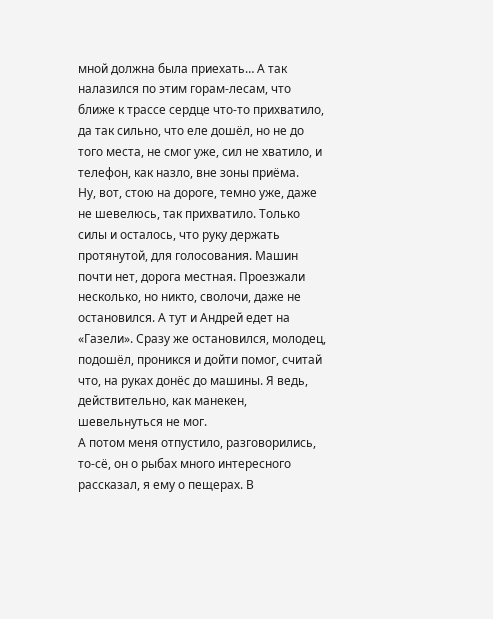мной должна была приехать… А так налазился по этим горам-лесам, что ближе к трассе сердце что-то прихватило, да так сильно, что еле дошёл, но не до того места, не смог уже, сил не хватило, и телефон, как назло, вне зоны приёма.
Ну, вот, стою на дороге, темно уже, даже не шевелюсь, так прихватило. Только силы и осталось, что руку держать протянутой, для голосования. Машин почти нет, дорога местная. Проезжали несколько, но никто, сволочи, даже не остановился. А тут и Андрей едет на «Газели». Сразу же остановился, молодец, подошёл, проникся и дойти помог, считай что, на руках донёс до машины. Я ведь, действительно, как манекен, шевельнуться не мог.
А потом меня отпустило, разговорились, то-сё, он о рыбах много интересного рассказал, я ему о пещерах. В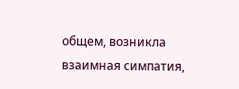общем, возникла взаимная симпатия,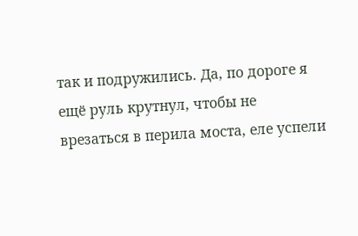так и подружились. Да, по дороге я ещё руль крутнул, чтобы не врезаться в перила моста, еле успели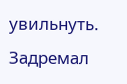увильнуть. Задремал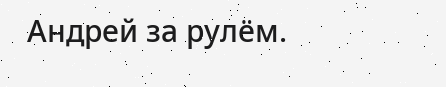Андрей за рулём.